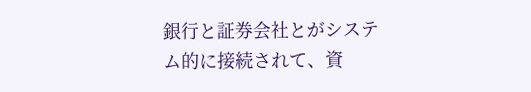銀行と証券会社とがシステム的に接続されて、資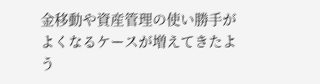金移動や資産管理の使い勝手がよくなるケースが増えてきたよう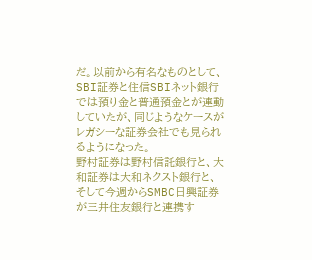だ。以前から有名なものとして、SBI証券と住信SBIネット銀行では預り金と普通預金とが連動していたが、同じようなケースがレガシーな証券会社でも見られるようになった。
野村証券は野村信託銀行と、大和証券は大和ネクスト銀行と、そして今週からSMBC日興証券が三井住友銀行と連携す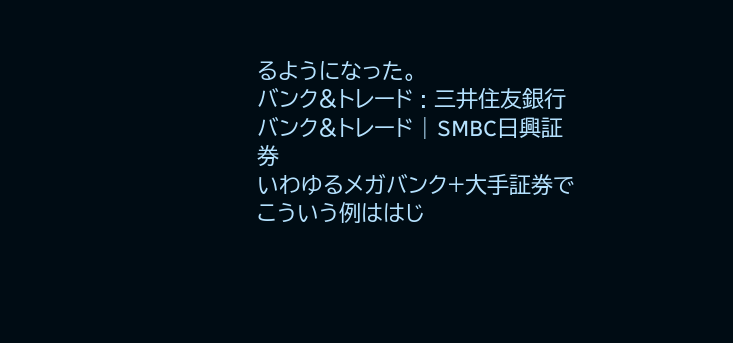るようになった。
バンク&トレード : 三井住友銀行
バンク&トレード | SMBC日興証券
いわゆるメガバンク+大手証券でこういう例ははじ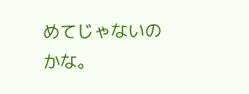めてじゃないのかな。